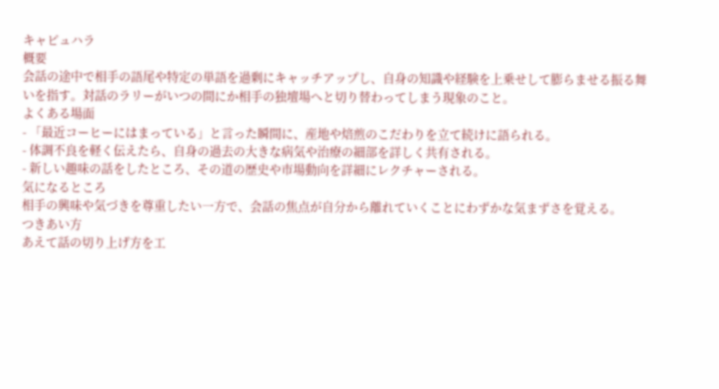キャピュハラ
概要
会話の途中で相手の語尾や特定の単語を過剰にキャッチアップし、自身の知識や経験を上乗せして膨らませる振る舞いを指す。対話のラリーがいつの間にか相手の独壇場へと切り替わってしまう現象のこと。
よくある場面
- 「最近コーヒーにはまっている」と言った瞬間に、産地や焙煎のこだわりを立て続けに語られる。
- 体調不良を軽く伝えたら、自身の過去の大きな病気や治療の細部を詳しく共有される。
- 新しい趣味の話をしたところ、その道の歴史や市場動向を詳細にレクチャーされる。
気になるところ
相手の興味や気づきを尊重したい一方で、会話の焦点が自分から離れていくことにわずかな気まずさを覚える。
つきあい方
あえて話の切り上げ方を工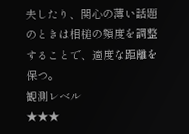夫したり、関心の薄い話題のときは相槌の頻度を調整することで、適度な距離を保つ。
観測レベル
★★★